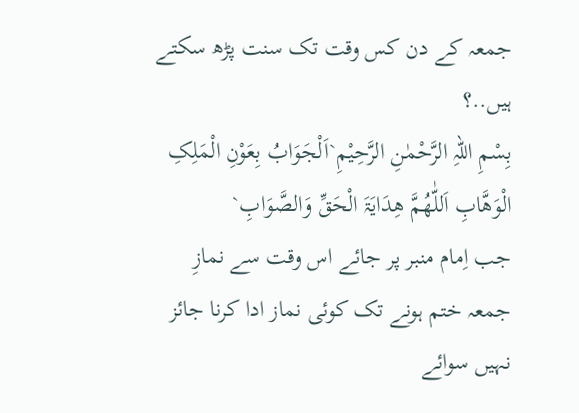جمعہ کے دن کس وقت تک سنت پڑھ سکتے ہیں..؟
بِسْمِ اللہِ الرَّحْمٰنِ الرَّحِیْمِ`اَلْجَوَابُ بِعَوْنِ الْمَلِکِ الْوَھَّابِ اَللّٰھُمَّ ھِدَایَۃَ الْحَقِّ وَالصَّوَابِ`
جب اِمام منبر پر جائے اس وقت سے نمازِ جمعہ ختم ہونے تک کوئی نماز ادا کرنا جائز نہیں سوائے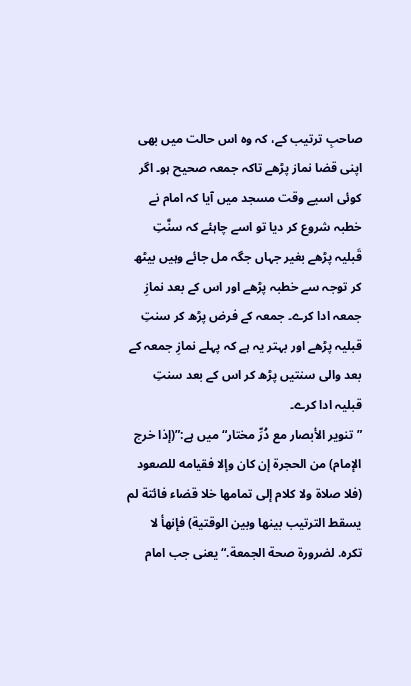صاحبِ ترتیب کے، کہ وہ اس حالت میں بھی اپنی قضا نماز پڑھے تاکہ جمعہ صحیح ہو۔ اگر کوئی اسیے وقت مسجد میں آیا کہ امام نے خطبہ شروع کر دیا تو اسے چاہئے کہ سنَّتِ قَبلیہ پڑھے بغیر جہاں جگہ مل جائے وہیں بیٹھ کر توجہ سے خطبہ پڑھے اور اس کے بعد نمازِ جمعہ ادا کرے۔ جمعہ کے فرض پڑھ کر سنتِ قبلیہ پڑھے اور بہتر یہ ہے کہ پہلے نمازِ جمعہ کے بعد والی سنتیں پڑھ کر اس کے بعد سنتِ قبلیہ ادا کرے۔
”تنویر الأبصار مع دُرِّ مختار“ میں ہے:”(إذا خرج الإمام) من الحجرة إن كان وإلا فقيامه للصعود (فلا صلاة ولا كلام إلى تمامها خلا قضاء فائتة لم يسقط الترتيب بينها وبين الوقتية) فإنهأ لا تكره. لضرورة صحة الجمعة.“ یعنی جب امام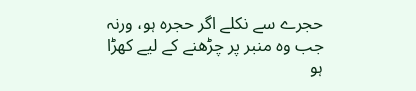حجرے سے نکلے اگر حجرہ ہو، ورنہ جب وہ منبر پر چڑھنے کے لیے کھڑا ہو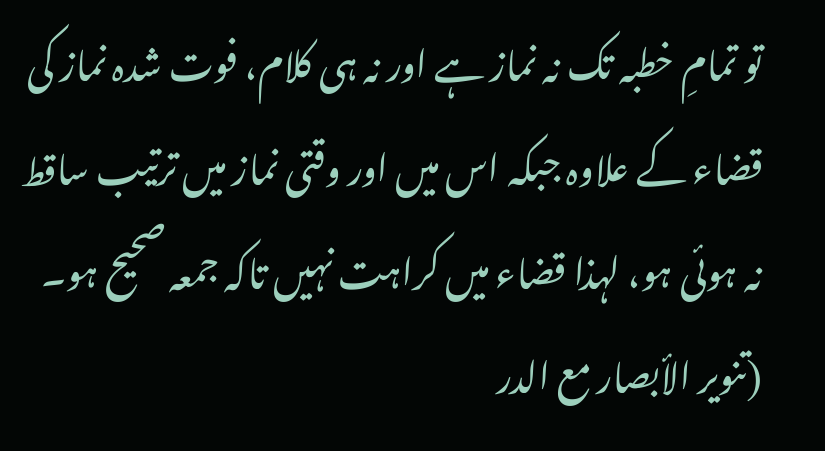تو تمامِ خطبہ تک نہ نماز ہے اور نہ ہی کلام، فوت شدہ نماز کی قضاء کے علاوہ جبکہ اس میں اور وقتی نماز میں ترتیب ساقط نہ ہوئی ہو، لہذا قضاء میں کراہت نہیں تاکہ جمعہ صحیح ہو۔ (تنوير الأبصار مع الدر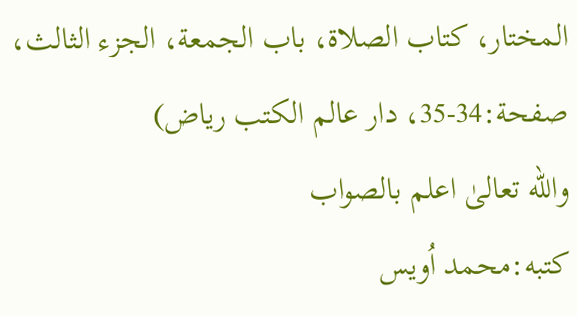المختار، كتاب الصلاة، باب الجمعة، الجزء الثالث، صفحة:34-35، دار عالم الكتب رياض)
والله تعالیٰ اعلم بالصواب
كتبه:محمد اُویس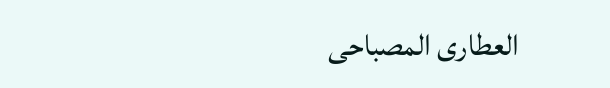العطاری المصباحی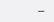---